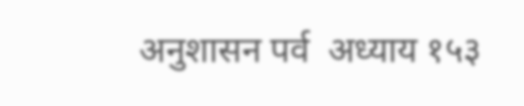अनुशासन पर्व  अध्याय १५३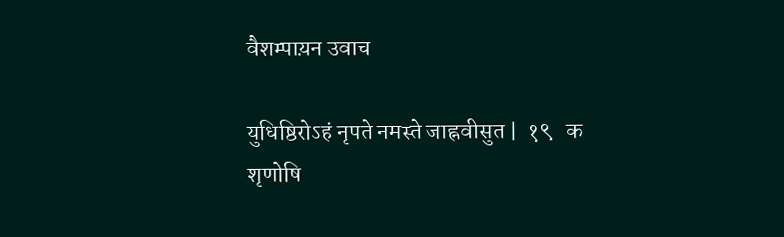वैशम्पाय़न उवाच

युधिष्ठिरोऽहं नृपते नमस्ते जाह्नवीसुत |  १९   क
शृणोषि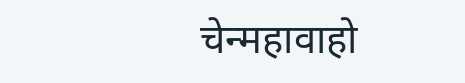चेन्महावाहो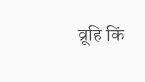व्रूहि किं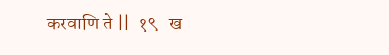करवाणि ते ||  १९   ख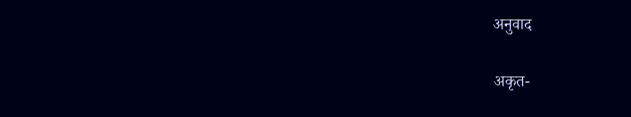अनुवाद

अकृत-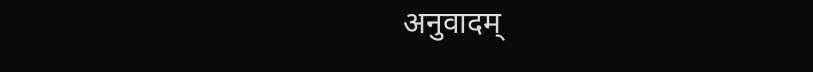अनुवादम्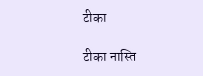टीका

टीका नास्ति